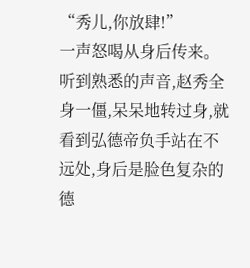“秀儿,你放肆!”
一声怒喝从身后传来。
听到熟悉的声音,赵秀全身一僵,呆呆地转过身,就看到弘德帝负手站在不远处,身后是脸色复杂的德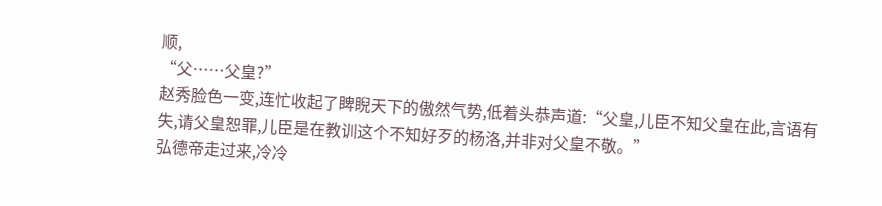顺,
“父……父皇?”
赵秀脸色一变,连忙收起了睥睨天下的傲然气势,低着头恭声道:“父皇,儿臣不知父皇在此,言语有失,请父皇恕罪,儿臣是在教训这个不知好歹的杨洛,并非对父皇不敬。”
弘德帝走过来,冷冷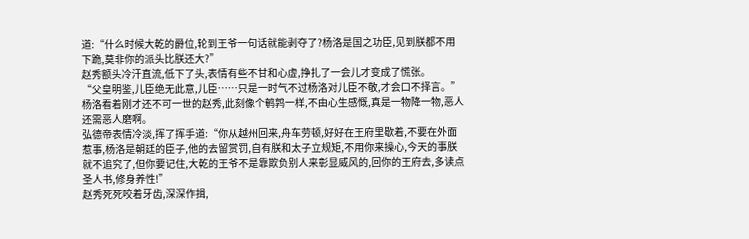道:“什么时候大乾的爵位,轮到王爷一句话就能剥夺了?杨洛是国之功臣,见到朕都不用下跪,莫非你的派头比朕还大?”
赵秀额头冷汗直流,低下了头,表情有些不甘和心虚,挣扎了一会儿才变成了慌张。
“父皇明鉴,儿臣绝无此意,儿臣……只是一时气不过杨洛对儿臣不敬,才会口不择言。”
杨洛看着刚才还不可一世的赵秀,此刻像个鹌鹑一样,不由心生感慨,真是一物降一物,恶人还需恶人磨啊。
弘德帝表情冷淡,挥了挥手道:“你从越州回来,舟车劳顿,好好在王府里歇着,不要在外面惹事,杨洛是朝廷的臣子,他的去留赏罚,自有朕和太子立规矩,不用你来操心,今天的事朕就不追究了,但你要记住,大乾的王爷不是靠欺负别人来彰显威风的,回你的王府去,多读点圣人书,修身养性!”
赵秀死死咬着牙齿,深深作揖,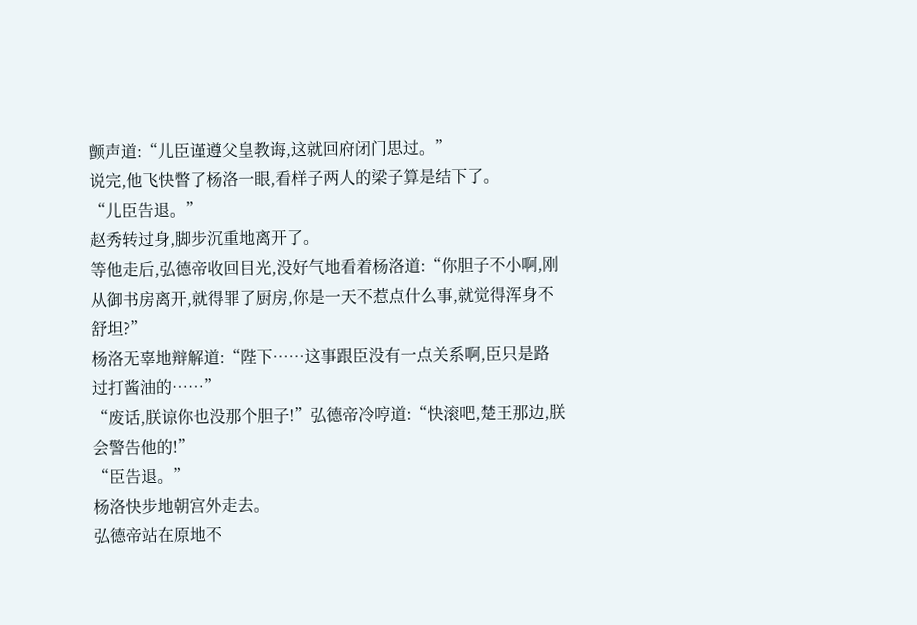颤声道:“儿臣谨遵父皇教诲,这就回府闭门思过。”
说完,他飞快瞥了杨洛一眼,看样子两人的梁子算是结下了。
“儿臣告退。”
赵秀转过身,脚步沉重地离开了。
等他走后,弘德帝收回目光,没好气地看着杨洛道:“你胆子不小啊,刚从御书房离开,就得罪了厨房,你是一天不惹点什么事,就觉得浑身不舒坦?”
杨洛无辜地辩解道:“陛下……这事跟臣没有一点关系啊,臣只是路过打酱油的……”
“废话,朕谅你也没那个胆子!”弘德帝冷哼道:“快滚吧,楚王那边,朕会警告他的!”
“臣告退。”
杨洛快步地朝宫外走去。
弘德帝站在原地不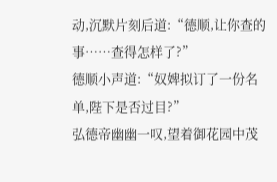动,沉默片刻后道:“德顺,让你查的事……查得怎样了?”
德顺小声道:“奴婢拟订了一份名单,陛下是否过目?”
弘德帝幽幽一叹,望着御花园中茂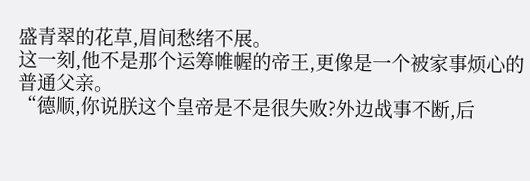盛青翠的花草,眉间愁绪不展。
这一刻,他不是那个运筹帷幄的帝王,更像是一个被家事烦心的普通父亲。
“德顺,你说朕这个皇帝是不是很失败?外边战事不断,后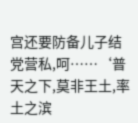宫还要防备儿子结党营私,呵……‘普天之下,莫非王土,率土之滨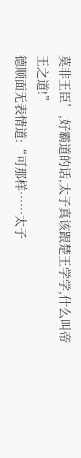莫非王臣’,好霸道的话,太子真该跟楚王学学,什么叫帝王之道!”
德顺面无表情道:“可那样……太子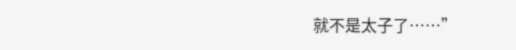就不是太子了……”